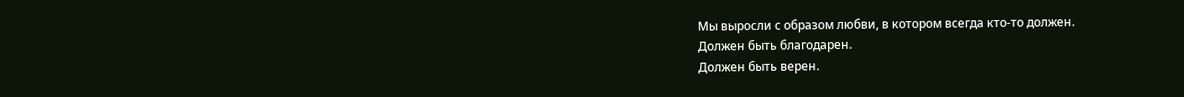Мы выросли с образом любви, в котором всегда кто-то должен.
Должен быть благодарен.
Должен быть верен.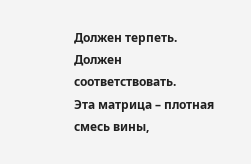Должен терпеть.
Должен соответствовать.
Эта матрица – плотная смесь вины,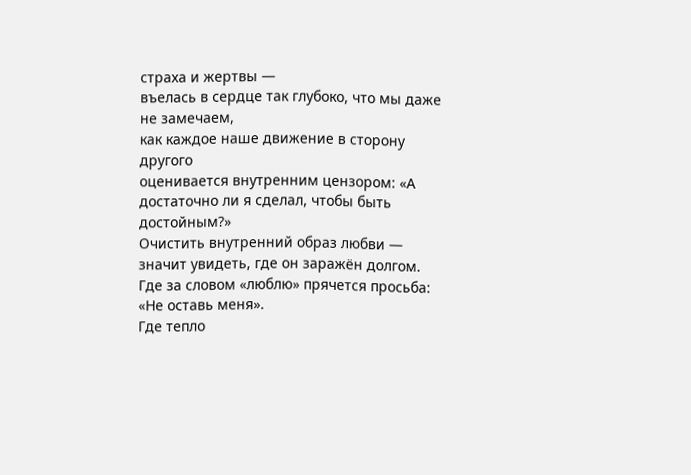страха и жертвы —
въелась в сердце так глубоко, что мы даже не замечаем,
как каждое наше движение в сторону другого
оценивается внутренним цензором: «А достаточно ли я сделал, чтобы быть достойным?»
Очистить внутренний образ любви —
значит увидеть, где он заражён долгом.
Где за словом «люблю» прячется просьба: «Не оставь меня».
Где тепло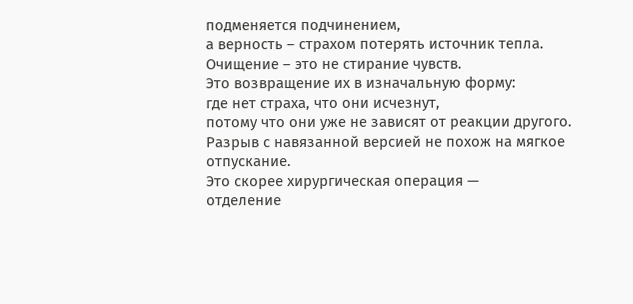подменяется подчинением,
а верность – страхом потерять источник тепла.
Очищение – это не стирание чувств.
Это возвращение их в изначальную форму:
где нет страха, что они исчезнут,
потому что они уже не зависят от реакции другого.
Разрыв с навязанной версией не похож на мягкое отпускание.
Это скорее хирургическая операция —
отделение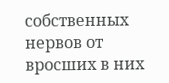собственных нервов от вросших в них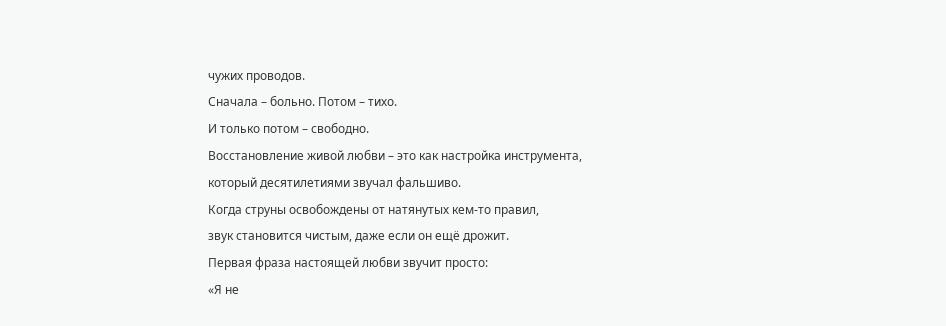чужих проводов.
Сначала – больно. Потом – тихо.
И только потом – свободно.
Восстановление живой любви – это как настройка инструмента,
который десятилетиями звучал фальшиво.
Когда струны освобождены от натянутых кем-то правил,
звук становится чистым, даже если он ещё дрожит.
Первая фраза настоящей любви звучит просто:
«Я не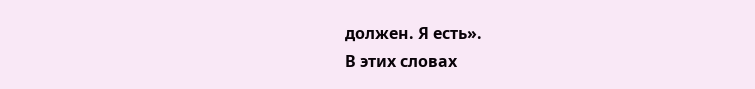должен. Я есть».
В этих словах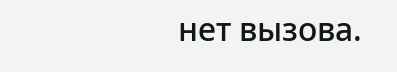нет вызова.